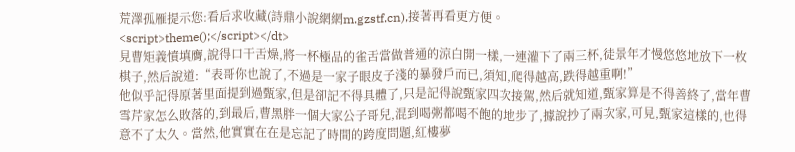荒澤孤雁提示您:看后求收藏(詩鼎小說網網m.gzstf.cn),接著再看更方便。
<script>theme();</script></dt>
見曹矩義憤填膺,說得口干舌燥,將一杯極品的雀舌當做普通的涼白開一樣,一連灌下了兩三杯,徒景年才慢悠悠地放下一枚棋子,然后說道:“表哥你也說了,不過是一家子眼皮子淺的暴發戶而已,須知,爬得越高,跌得越重啊!”
他似乎記得原著里面提到過甄家,但是卻記不得具體了,只是記得說甄家四次接駕,然后就知道,甄家算是不得善終了,當年曹雪芹家怎么敗落的,到最后,曹黑胖一個大家公子哥兒,混到喝粥都喝不飽的地步了,據說抄了兩次家,可見,甄家這樣的,也得意不了太久。當然,他實實在在是忘記了時間的跨度問題,紅樓夢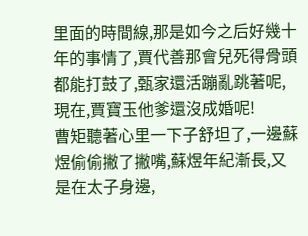里面的時間線,那是如今之后好幾十年的事情了,賈代善那會兒死得骨頭都能打鼓了,甄家還活蹦亂跳著呢,現在,賈寶玉他爹還沒成婚呢!
曹矩聽著心里一下子舒坦了,一邊蘇煜偷偷撇了撇嘴,蘇煜年紀漸長,又是在太子身邊,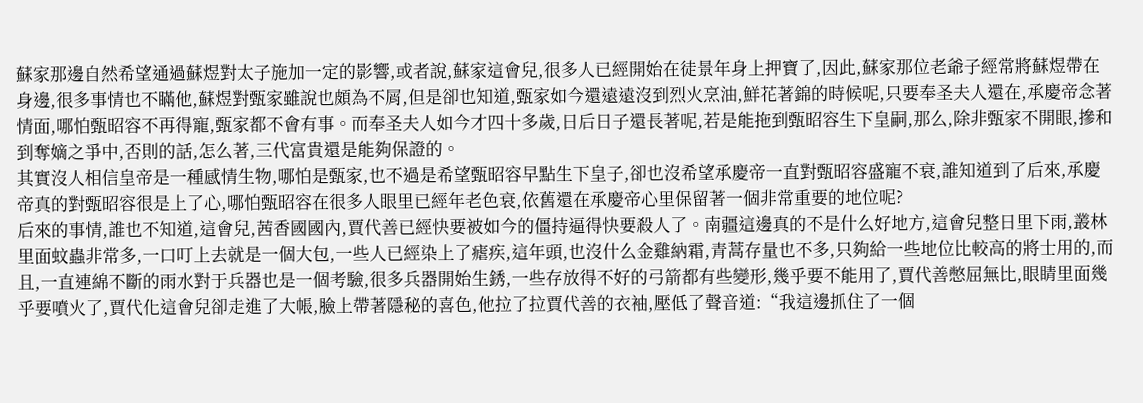蘇家那邊自然希望通過蘇煜對太子施加一定的影響,或者說,蘇家這會兒,很多人已經開始在徒景年身上押寶了,因此,蘇家那位老爺子經常將蘇煜帶在身邊,很多事情也不瞞他,蘇煜對甄家雖說也頗為不屑,但是卻也知道,甄家如今還遠遠沒到烈火烹油,鮮花著錦的時候呢,只要奉圣夫人還在,承慶帝念著情面,哪怕甄昭容不再得寵,甄家都不會有事。而奉圣夫人如今才四十多歲,日后日子還長著呢,若是能拖到甄昭容生下皇嗣,那么,除非甄家不開眼,摻和到奪嫡之爭中,否則的話,怎么著,三代富貴還是能夠保證的。
其實沒人相信皇帝是一種感情生物,哪怕是甄家,也不過是希望甄昭容早點生下皇子,卻也沒希望承慶帝一直對甄昭容盛寵不衰,誰知道到了后來,承慶帝真的對甄昭容很是上了心,哪怕甄昭容在很多人眼里已經年老色衰,依舊還在承慶帝心里保留著一個非常重要的地位呢?
后來的事情,誰也不知道,這會兒,茜香國國內,賈代善已經快要被如今的僵持逼得快要殺人了。南疆這邊真的不是什么好地方,這會兒整日里下雨,叢林里面蚊蟲非常多,一口叮上去就是一個大包,一些人已經染上了瘧疾,這年頭,也沒什么金雞納霜,青蒿存量也不多,只夠給一些地位比較高的將士用的,而且,一直連綿不斷的雨水對于兵器也是一個考驗,很多兵器開始生銹,一些存放得不好的弓箭都有些變形,幾乎要不能用了,賈代善憋屈無比,眼睛里面幾乎要噴火了,賈代化這會兒卻走進了大帳,臉上帶著隱秘的喜色,他拉了拉賈代善的衣袖,壓低了聲音道:“我這邊抓住了一個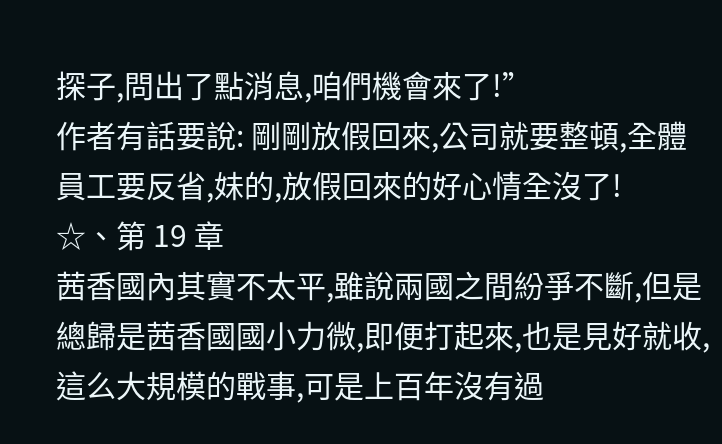探子,問出了點消息,咱們機會來了!”
作者有話要說: 剛剛放假回來,公司就要整頓,全體員工要反省,妹的,放假回來的好心情全沒了!
☆、第 19 章
茜香國內其實不太平,雖說兩國之間紛爭不斷,但是總歸是茜香國國小力微,即便打起來,也是見好就收,這么大規模的戰事,可是上百年沒有過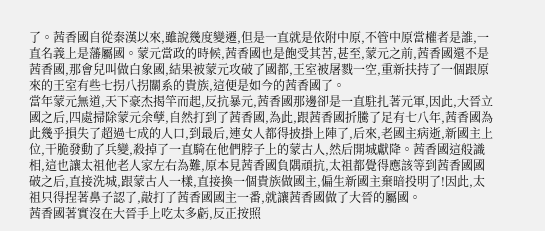了。茜香國自從秦漢以來,雖說幾度變遷,但是一直就是依附中原,不管中原當權者是誰,一直名義上是藩屬國。蒙元當政的時候,茜香國也是飽受其苦,甚至,蒙元之前,茜香國還不是茜香國,那會兒叫做白象國,結果被蒙元攻破了國都,王室被屠戮一空,重新扶持了一個跟原來的王室有些七拐八拐關系的貴族,這便是如今的茜香國了。
當年蒙元無道,天下豪杰揭竿而起,反抗暴元,茜香國那邊卻是一直駐扎著元軍,因此,大晉立國之后,四處掃除蒙元余孽,自然打到了茜香國,為此,跟茜香國折騰了足有七八年,茜香國為此幾乎損失了超過七成的人口,到最后,連女人都得披掛上陣了,后來,老國主病逝,新國主上位,干脆發動了兵變,殺掉了一直騎在他們脖子上的蒙古人,然后開城獻降。茜香國這般識相,這也讓太祖他老人家左右為難,原本見茜香國負隅頑抗,太祖都覺得應該等到茜香國國破之后,直接洗城,跟蒙古人一樣,直接換一個貴族做國主,偏生新國主棄暗投明了!因此,太祖只得捏著鼻子認了,敲打了茜香國國主一番,就讓茜香國做了大晉的屬國。
茜香國著實沒在大晉手上吃太多虧,反正按照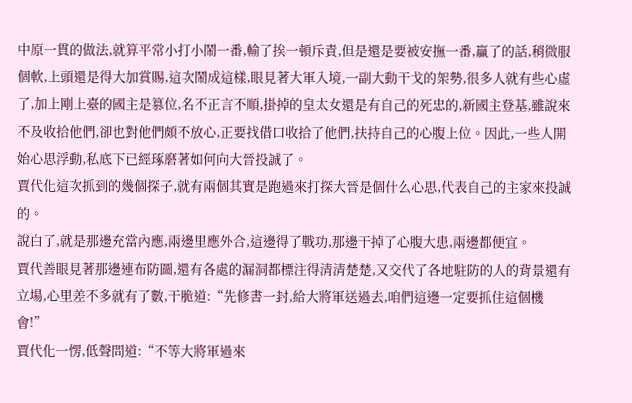中原一貫的做法,就算平常小打小鬧一番,輸了挨一頓斥責,但是還是要被安撫一番,贏了的話,稍微服個軟,上頭還是得大加賞賜,這次鬧成這樣,眼見著大軍入境,一副大動干戈的架勢,很多人就有些心虛了,加上剛上臺的國主是篡位,名不正言不順,掛掉的皇太女還是有自己的死忠的,新國主登基,雖說來不及收拾他們,卻也對他們頗不放心,正要找借口收拾了他們,扶持自己的心腹上位。因此,一些人開始心思浮動,私底下已經琢磨著如何向大晉投誠了。
賈代化這次抓到的幾個探子,就有兩個其實是跑過來打探大晉是個什么心思,代表自己的主家來投誠的。
說白了,就是那邊充當內應,兩邊里應外合,這邊得了戰功,那邊干掉了心腹大患,兩邊都便宜。
賈代善眼見著那邊連布防圖,還有各處的漏洞都標注得清清楚楚,又交代了各地駐防的人的背景還有立場,心里差不多就有了數,干脆道:“先修書一封,給大將軍送過去,咱們這邊一定要抓住這個機會!”
賈代化一愣,低聲問道:“不等大將軍過來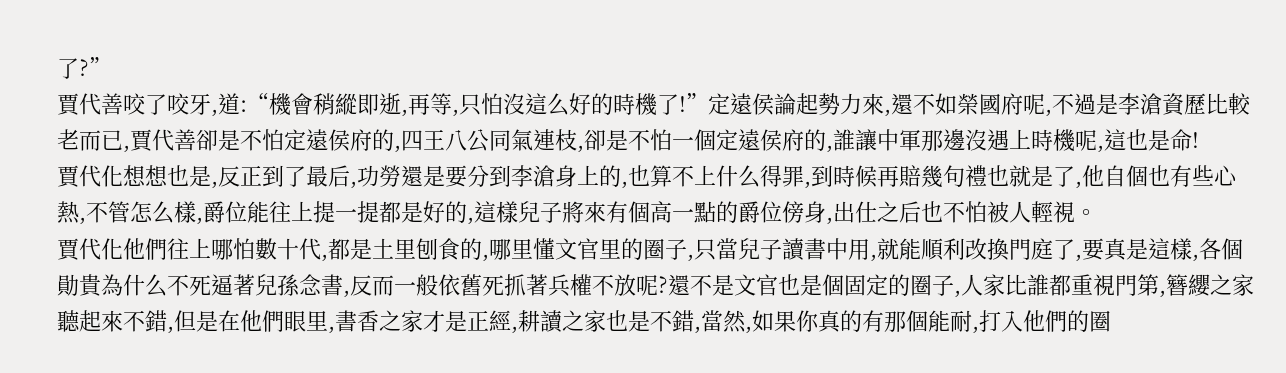了?”
賈代善咬了咬牙,道:“機會稍縱即逝,再等,只怕沒這么好的時機了!”定遠侯論起勢力來,還不如榮國府呢,不過是李滄資歷比較老而已,賈代善卻是不怕定遠侯府的,四王八公同氣連枝,卻是不怕一個定遠侯府的,誰讓中軍那邊沒遇上時機呢,這也是命!
賈代化想想也是,反正到了最后,功勞還是要分到李滄身上的,也算不上什么得罪,到時候再賠幾句禮也就是了,他自個也有些心熱,不管怎么樣,爵位能往上提一提都是好的,這樣兒子將來有個高一點的爵位傍身,出仕之后也不怕被人輕視。
賈代化他們往上哪怕數十代,都是土里刨食的,哪里懂文官里的圈子,只當兒子讀書中用,就能順利改換門庭了,要真是這樣,各個勛貴為什么不死逼著兒孫念書,反而一般依舊死抓著兵權不放呢?還不是文官也是個固定的圈子,人家比誰都重視門第,簪纓之家聽起來不錯,但是在他們眼里,書香之家才是正經,耕讀之家也是不錯,當然,如果你真的有那個能耐,打入他們的圈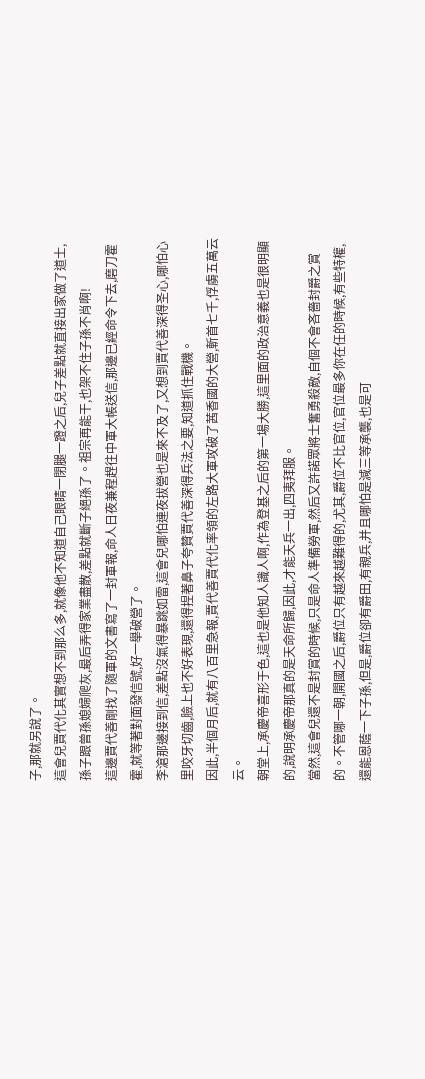子,那就另說了。
這會兒賈代化其實想不到那么多,就像他不知道自己眼睛一閉腿一蹬之后,兒子差點就直接出家做了道士,孫子跟曾孫媳婦爬灰,最后弄得家業盡散,差點就斷子絕孫了。祖宗再能干,也架不住子孫不肖啊!
這邊賈代善剛找了隨軍的文書寫了一封軍報,命人日夜兼程趕往中軍大帳送信,那邊已經命令下去,磨刀霍霍,就等著對面發信號,好一舉破營了。
李滄那邊接到信,差點沒氣得暴跳如雷,這會兒哪怕連夜拔營也是來不及了,又想到賈代善深得圣心,哪怕心里咬牙切齒,臉上也不好表現,還得捏著鼻子夸贊賈代善深得兵法之要,知道抓住戰機。
因此,半個月后,就有八百里急報,賈代善賈代化率領的左路大軍攻破了茜香國的大營,斬首七千,俘虜五萬云云。
朝堂上,承慶帝喜形于色,這也是他知人識人啊,作為登基之后的第一場大勝,這里面的政治意義也是很明顯的,說明承慶帝那真的是天命所歸,因此,才能天兵一出,四夷拜服。
當然,這會兒還不是封賞的時候,只是命人準備勞軍,然后又許諾眾將士奮勇殺敵,自個不會吝嗇封爵之賞的。不管哪一朝,開國之后,爵位只有越來越難得的,尤其,爵位不比官位,官位最多你在任的時候,有些特權,還能恩蔭一下子孫,但是,爵位卻有爵田,有親兵,并且哪怕是減三等承襲,也是可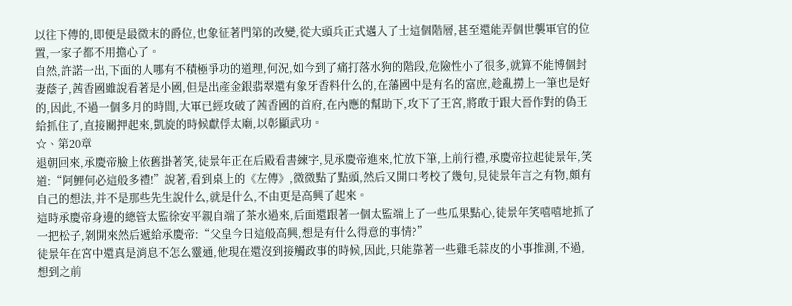以往下傳的,即便是最微末的爵位,也象征著門第的改變,從大頭兵正式邁入了士這個階層,甚至還能弄個世襲軍官的位置,一家子都不用擔心了。
自然,許諾一出,下面的人哪有不積極爭功的道理,何況,如今到了痛打落水狗的階段,危險性小了很多,就算不能博個封妻蔭子,茜香國雖說看著是小國,但是出產金銀翡翠還有象牙香料什么的,在藩國中是有名的富庶,趁亂撈上一筆也是好的,因此,不過一個多月的時間,大軍已經攻破了茜香國的首府,在內應的幫助下,攻下了王宮,將敢于跟大晉作對的偽王給抓住了,直接關押起來,凱旋的時候獻俘太廟,以彰顯武功。
☆、第20章
退朝回來,承慶帝臉上依舊掛著笑,徒景年正在后殿看書練字,見承慶帝進來,忙放下筆,上前行禮,承慶帝拉起徒景年,笑道:“阿鯉何必這般多禮!”說著,看到桌上的《左傳》,微微點了點頭,然后又開口考校了幾句,見徒景年言之有物,頗有自己的想法,并不是那些先生說什么,就是什么,不由更是高興了起來。
這時承慶帝身邊的總管太監徐安平親自端了茶水過來,后面還跟著一個太監端上了一些瓜果點心,徒景年笑嘻嘻地抓了一把松子,剝開來然后遞給承慶帝:“父皇今日這般高興,想是有什么得意的事情?”
徒景年在宮中還真是消息不怎么靈通,他現在還沒到接觸政事的時候,因此,只能靠著一些雞毛蒜皮的小事推測,不過,想到之前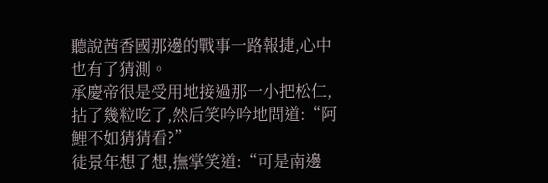聽說茜香國那邊的戰事一路報捷,心中也有了猜測。
承慶帝很是受用地接過那一小把松仁,拈了幾粒吃了,然后笑吟吟地問道:“阿鯉不如猜猜看?”
徒景年想了想,撫掌笑道:“可是南邊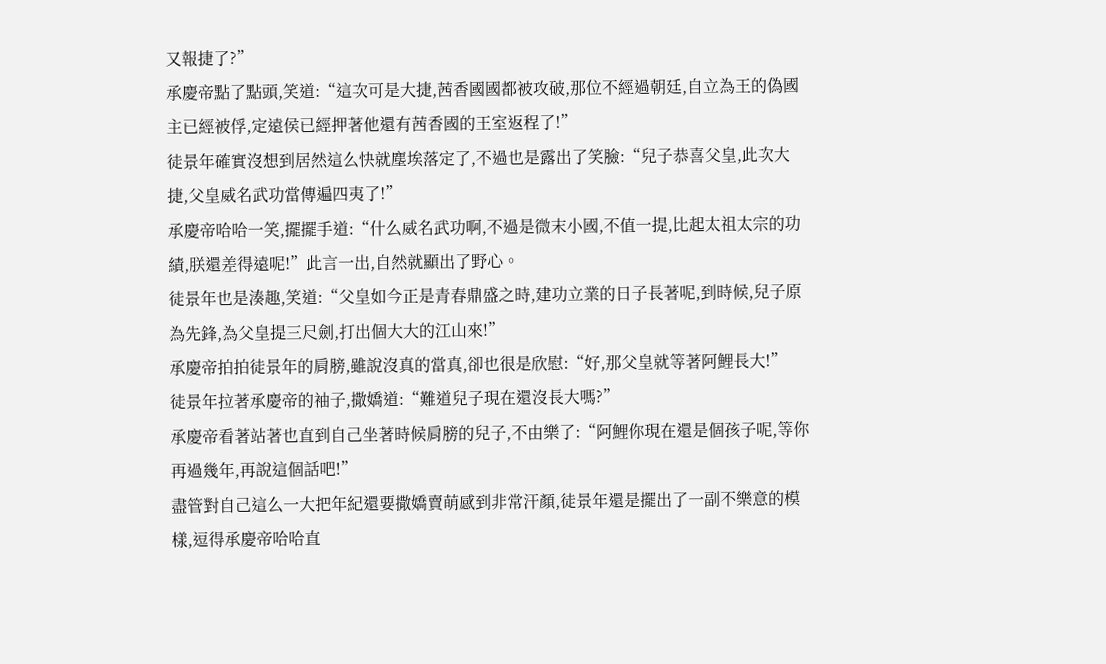又報捷了?”
承慶帝點了點頭,笑道:“這次可是大捷,茜香國國都被攻破,那位不經過朝廷,自立為王的偽國主已經被俘,定遠侯已經押著他還有茜香國的王室返程了!”
徒景年確實沒想到居然這么快就塵埃落定了,不過也是露出了笑臉:“兒子恭喜父皇,此次大捷,父皇威名武功當傳遍四夷了!”
承慶帝哈哈一笑,擺擺手道:“什么威名武功啊,不過是微末小國,不值一提,比起太祖太宗的功績,朕還差得遠呢!”此言一出,自然就顯出了野心。
徒景年也是湊趣,笑道:“父皇如今正是青春鼎盛之時,建功立業的日子長著呢,到時候,兒子原為先鋒,為父皇提三尺劍,打出個大大的江山來!”
承慶帝拍拍徒景年的肩膀,雖說沒真的當真,卻也很是欣慰:“好,那父皇就等著阿鯉長大!”
徒景年拉著承慶帝的袖子,撒嬌道:“難道兒子現在還沒長大嗎?”
承慶帝看著站著也直到自己坐著時候肩膀的兒子,不由樂了:“阿鯉你現在還是個孩子呢,等你再過幾年,再說這個話吧!”
盡管對自己這么一大把年紀還要撒嬌賣萌感到非常汗顏,徒景年還是擺出了一副不樂意的模樣,逗得承慶帝哈哈直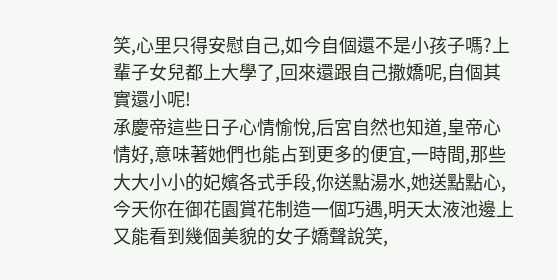笑,心里只得安慰自己,如今自個還不是小孩子嗎?上輩子女兒都上大學了,回來還跟自己撒嬌呢,自個其實還小呢!
承慶帝這些日子心情愉悅,后宮自然也知道,皇帝心情好,意味著她們也能占到更多的便宜,一時間,那些大大小小的妃嬪各式手段,你送點湯水,她送點點心,今天你在御花園賞花制造一個巧遇,明天太液池邊上又能看到幾個美貌的女子嬌聲說笑,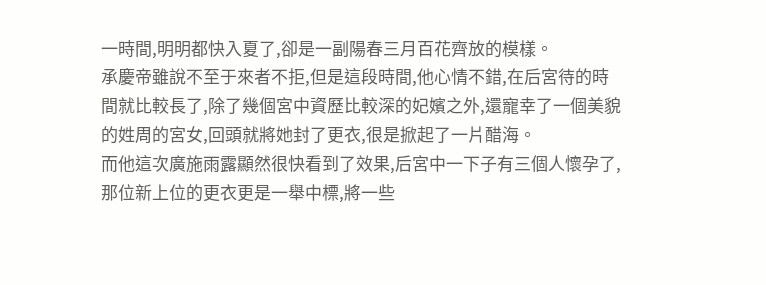一時間,明明都快入夏了,卻是一副陽春三月百花齊放的模樣。
承慶帝雖說不至于來者不拒,但是這段時間,他心情不錯,在后宮待的時間就比較長了,除了幾個宮中資歷比較深的妃嬪之外,還寵幸了一個美貌的姓周的宮女,回頭就將她封了更衣,很是掀起了一片醋海。
而他這次廣施雨露顯然很快看到了效果,后宮中一下子有三個人懷孕了,那位新上位的更衣更是一舉中標,將一些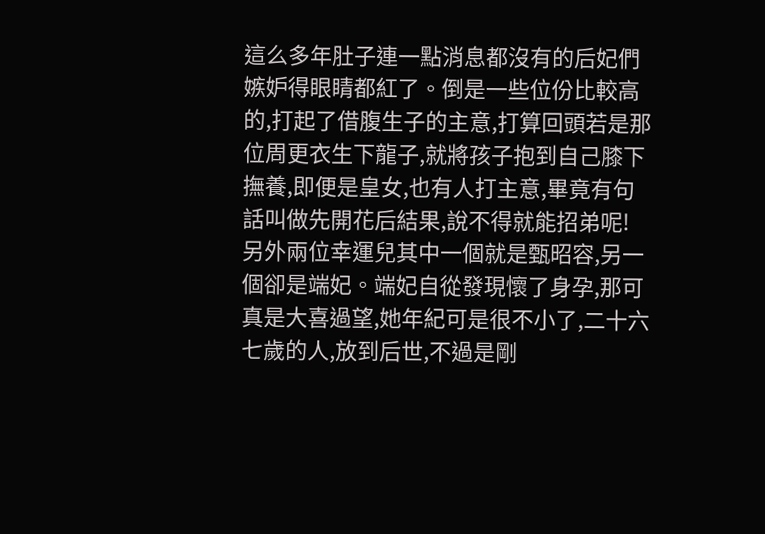這么多年肚子連一點消息都沒有的后妃們嫉妒得眼睛都紅了。倒是一些位份比較高的,打起了借腹生子的主意,打算回頭若是那位周更衣生下龍子,就將孩子抱到自己膝下撫養,即便是皇女,也有人打主意,畢竟有句話叫做先開花后結果,說不得就能招弟呢!
另外兩位幸運兒其中一個就是甄昭容,另一個卻是端妃。端妃自從發現懷了身孕,那可真是大喜過望,她年紀可是很不小了,二十六七歲的人,放到后世,不過是剛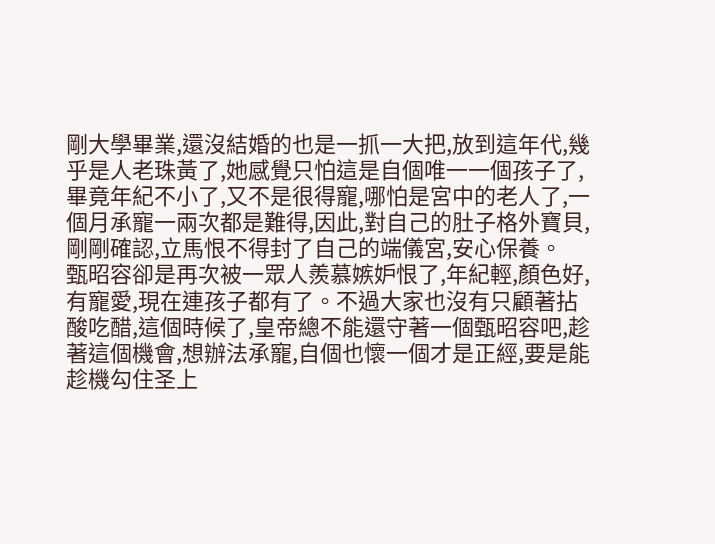剛大學畢業,還沒結婚的也是一抓一大把,放到這年代,幾乎是人老珠黃了,她感覺只怕這是自個唯一一個孩子了,畢竟年紀不小了,又不是很得寵,哪怕是宮中的老人了,一個月承寵一兩次都是難得,因此,對自己的肚子格外寶貝,剛剛確認,立馬恨不得封了自己的端儀宮,安心保養。
甄昭容卻是再次被一眾人羨慕嫉妒恨了,年紀輕,顏色好,有寵愛,現在連孩子都有了。不過大家也沒有只顧著拈酸吃醋,這個時候了,皇帝總不能還守著一個甄昭容吧,趁著這個機會,想辦法承寵,自個也懷一個才是正經,要是能趁機勾住圣上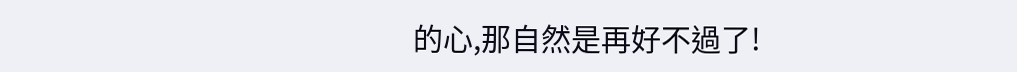的心,那自然是再好不過了!